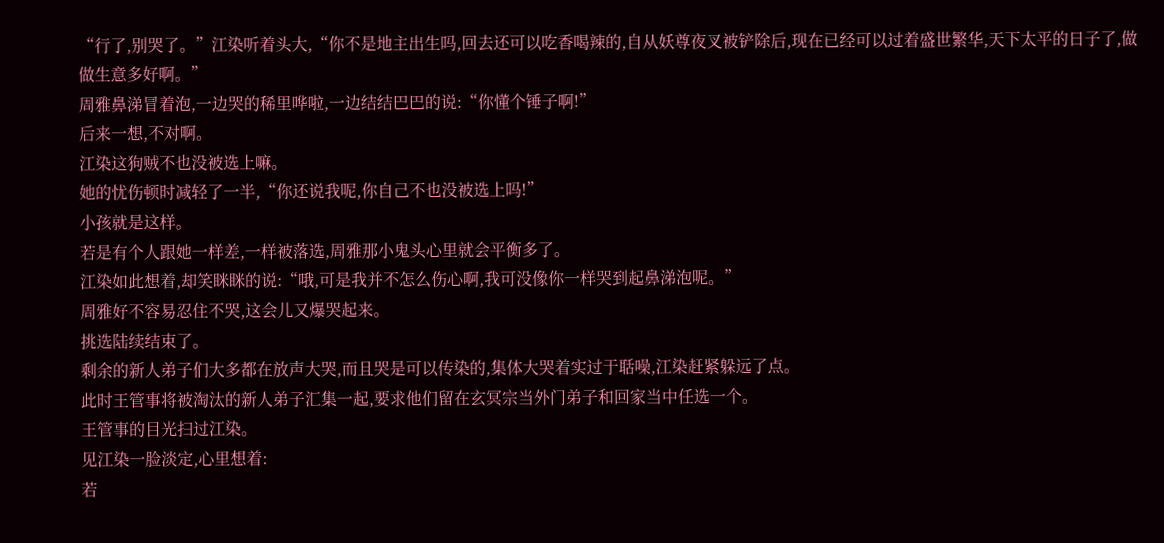“行了,别哭了。”江染听着头大,“你不是地主出生吗,回去还可以吃香喝辣的,自从妖尊夜叉被铲除后,现在已经可以过着盛世繁华,天下太平的日子了,做做生意多好啊。”
周雅鼻涕冒着泡,一边哭的稀里哗啦,一边结结巴巴的说:“你懂个锤子啊!”
后来一想,不对啊。
江染这狗贼不也没被选上嘛。
她的忧伤顿时减轻了一半,“你还说我呢,你自己不也没被选上吗!”
小孩就是这样。
若是有个人跟她一样差,一样被落选,周雅那小鬼头心里就会平衡多了。
江染如此想着,却笑眯眯的说:“哦,可是我并不怎么伤心啊,我可没像你一样哭到起鼻涕泡呢。”
周雅好不容易忍住不哭,这会儿又爆哭起来。
挑选陆续结束了。
剩余的新人弟子们大多都在放声大哭,而且哭是可以传染的,集体大哭着实过于聒噪,江染赶紧躲远了点。
此时王管事将被淘汰的新人弟子汇集一起,要求他们留在玄冥宗当外门弟子和回家当中任选一个。
王管事的目光扫过江染。
见江染一脸淡定,心里想着:
若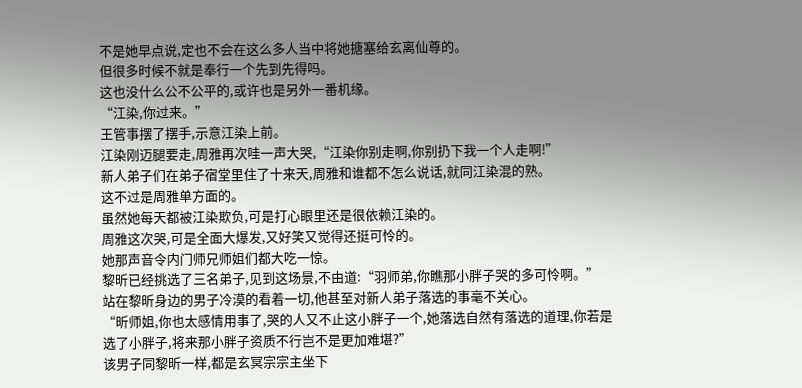不是她早点说,定也不会在这么多人当中将她搪塞给玄离仙尊的。
但很多时候不就是奉行一个先到先得吗。
这也没什么公不公平的,或许也是另外一番机缘。
“江染,你过来。”
王管事摆了摆手,示意江染上前。
江染刚迈腿要走,周雅再次哇一声大哭,“江染你别走啊,你别扔下我一个人走啊!”
新人弟子们在弟子宿堂里住了十来天,周雅和谁都不怎么说话,就同江染混的熟。
这不过是周雅单方面的。
虽然她每天都被江染欺负,可是打心眼里还是很依赖江染的。
周雅这次哭,可是全面大爆发,又好笑又觉得还挺可怜的。
她那声音令内门师兄师姐们都大吃一惊。
黎昕已经挑选了三名弟子,见到这场景,不由道:“羽师弟,你瞧那小胖子哭的多可怜啊。”
站在黎昕身边的男子冷漠的看着一切,他甚至对新人弟子落选的事毫不关心。
“昕师姐,你也太感情用事了,哭的人又不止这小胖子一个,她落选自然有落选的道理,你若是选了小胖子,将来那小胖子资质不行岂不是更加难堪?”
该男子同黎昕一样,都是玄冥宗宗主坐下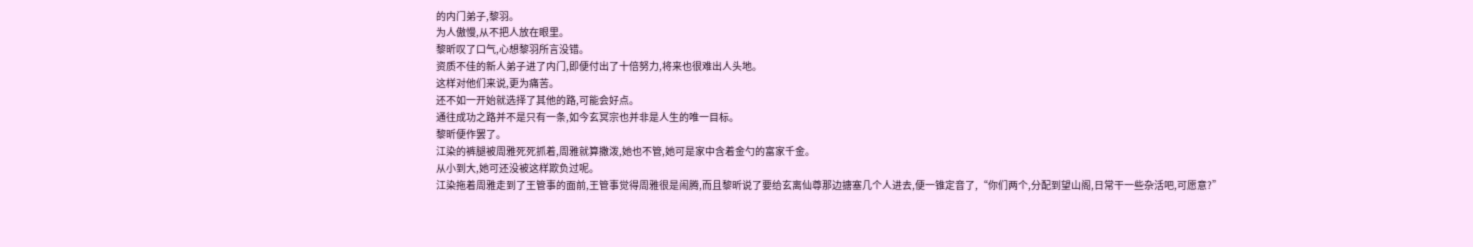的内门弟子,黎羽。
为人傲慢,从不把人放在眼里。
黎昕叹了口气,心想黎羽所言没错。
资质不佳的新人弟子进了内门,即便付出了十倍努力,将来也很难出人头地。
这样对他们来说,更为痛苦。
还不如一开始就选择了其他的路,可能会好点。
通往成功之路并不是只有一条,如今玄冥宗也并非是人生的唯一目标。
黎昕便作罢了。
江染的裤腿被周雅死死抓着,周雅就算撒泼,她也不管,她可是家中含着金勺的富家千金。
从小到大,她可还没被这样欺负过呢。
江染拖着周雅走到了王管事的面前,王管事觉得周雅很是闹腾,而且黎昕说了要给玄离仙尊那边搪塞几个人进去,便一锥定音了,“你们两个,分配到望山阁,日常干一些杂活吧,可愿意?”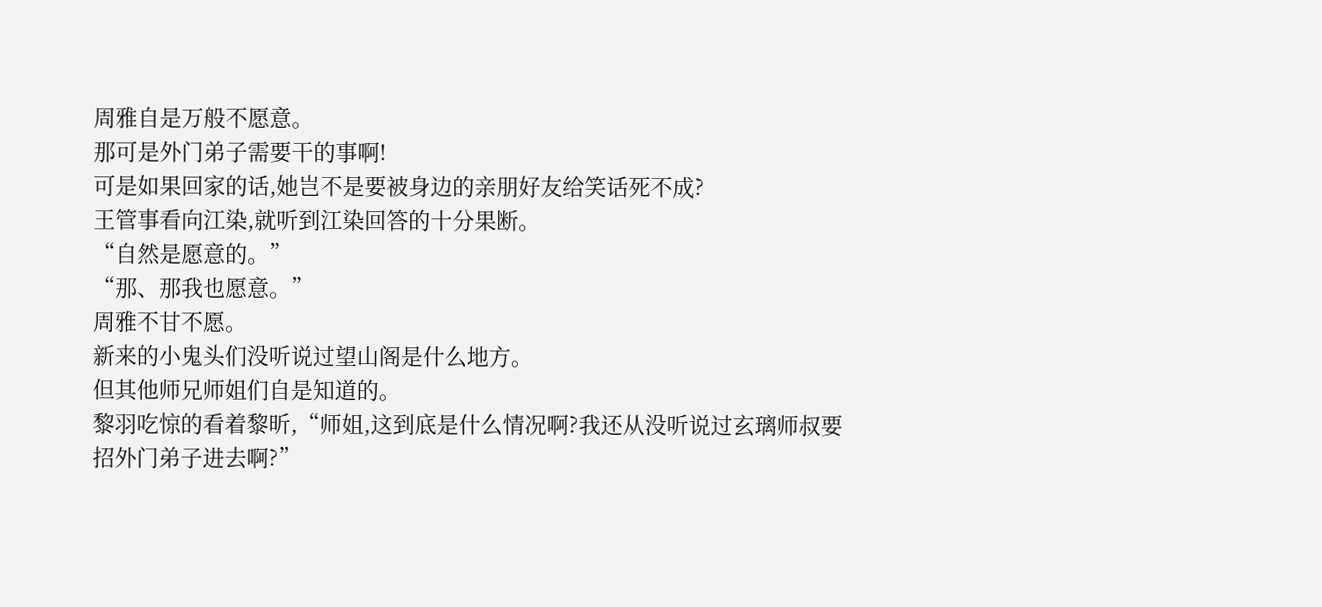周雅自是万般不愿意。
那可是外门弟子需要干的事啊!
可是如果回家的话,她岂不是要被身边的亲朋好友给笑话死不成?
王管事看向江染,就听到江染回答的十分果断。
“自然是愿意的。”
“那、那我也愿意。”
周雅不甘不愿。
新来的小鬼头们没听说过望山阁是什么地方。
但其他师兄师姐们自是知道的。
黎羽吃惊的看着黎昕,“师姐,这到底是什么情况啊?我还从没听说过玄璃师叔要招外门弟子进去啊?”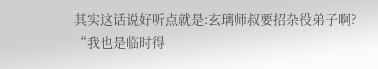其实这话说好听点就是:玄璃师叔要招杂役弟子啊?
“我也是临时得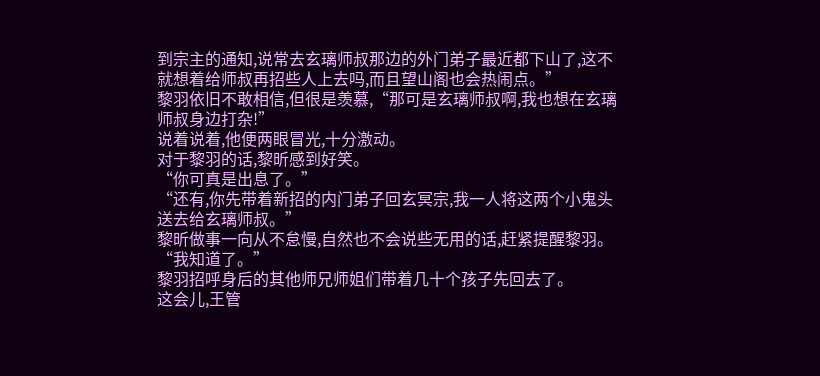到宗主的通知,说常去玄璃师叔那边的外门弟子最近都下山了,这不就想着给师叔再招些人上去吗,而且望山阁也会热闹点。”
黎羽依旧不敢相信,但很是羡慕,“那可是玄璃师叔啊,我也想在玄璃师叔身边打杂!”
说着说着,他便两眼冒光,十分激动。
对于黎羽的话,黎昕感到好笑。
“你可真是出息了。”
“还有,你先带着新招的内门弟子回玄冥宗,我一人将这两个小鬼头送去给玄璃师叔。”
黎昕做事一向从不怠慢,自然也不会说些无用的话,赶紧提醒黎羽。
“我知道了。”
黎羽招呼身后的其他师兄师姐们带着几十个孩子先回去了。
这会儿,王管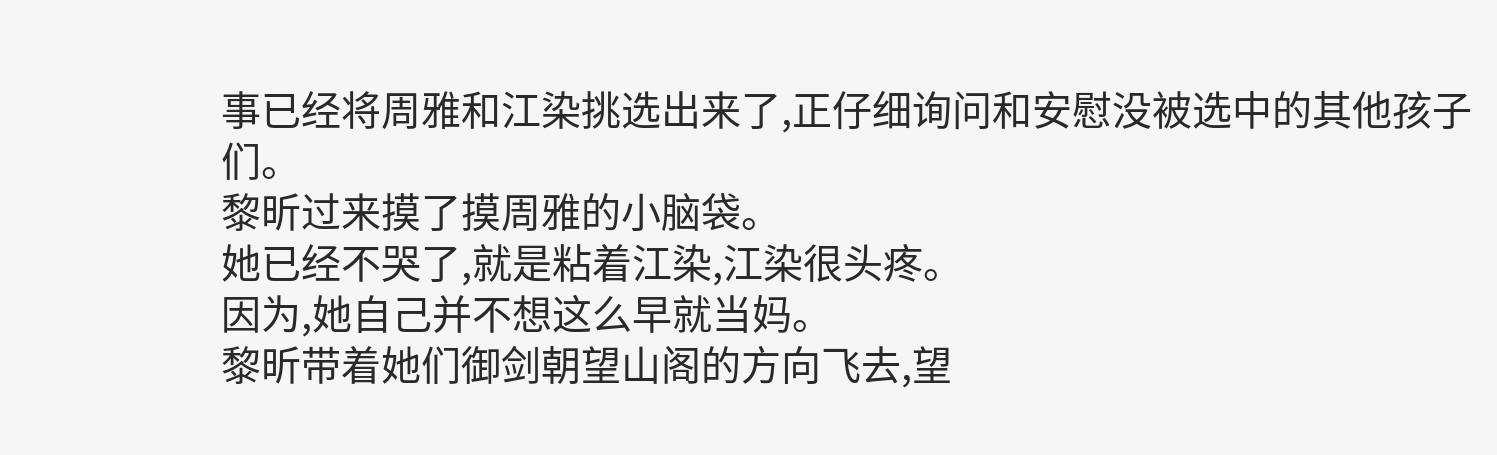事已经将周雅和江染挑选出来了,正仔细询问和安慰没被选中的其他孩子们。
黎昕过来摸了摸周雅的小脑袋。
她已经不哭了,就是粘着江染,江染很头疼。
因为,她自己并不想这么早就当妈。
黎昕带着她们御剑朝望山阁的方向飞去,望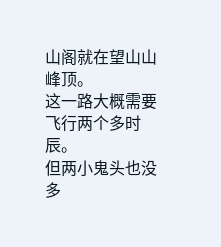山阁就在望山山峰顶。
这一路大概需要飞行两个多时辰。
但两小鬼头也没多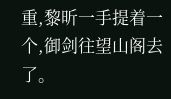重,黎昕一手提着一个,御剑往望山阁去了。